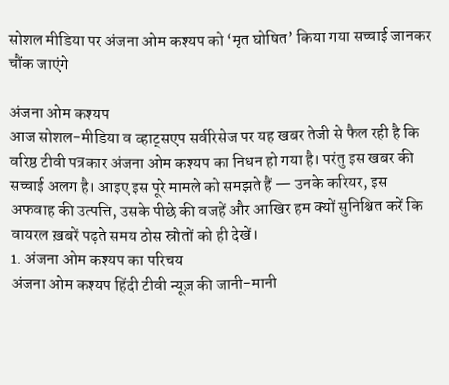सोशल मीडिया पर अंजना ओम कश्यप को ‘मृत घोषित’ किया गया सच्चाई जानकर चौंक जाएंगे

अंजना ओम कश्यप
आज सोशल-मीडिया व व्हाट्सएप सर्वरिसेज पर यह खबर तेजी से फैल रही है कि वरिष्ठ टीवी पत्रकार अंजना ओम कश्यप का निधन हो गया है। परंतु इस खबर की सच्चाई अलग है। आइए इस पूरे मामले को समझते हैं — उनके करियर, इस अफवाह की उत्पत्ति, उसके पीछे की वजहें और आखिर हम क्यों सुनिश्चित करें कि वायरल ख़बरें पढ़ते समय ठोस स्रोतों को ही देखें।
1. अंजना ओम कश्यप का परिचय
अंजना ओम कश्यप हिंदी टीवी न्यूज़ की जानी-मानी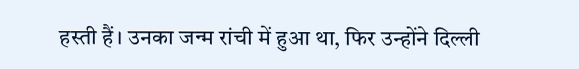हस्ती हैं। उनका जन्म रांची में हुआ था, फिर उन्होंने दिल्ली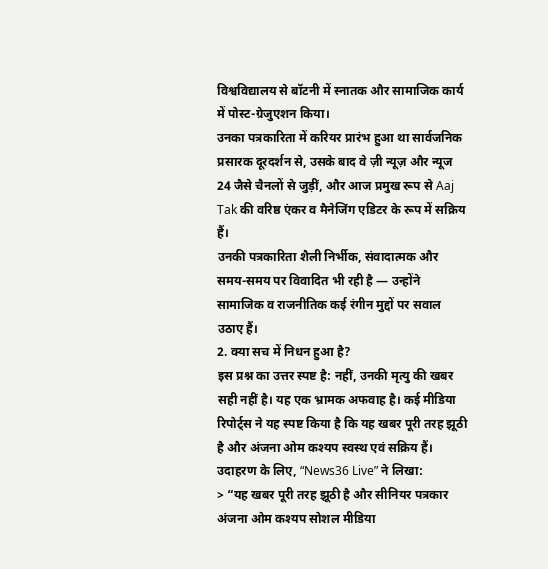विश्वविद्यालय से बॉटनी में स्नातक और सामाजिक कार्य में पोस्ट-ग्रेजुएशन किया।
उनका पत्रकारिता में करियर प्रारंभ हुआ था सार्वजनिक प्रसारक दूरदर्शन से, उसके बाद वे ज़ी न्यूज़ और न्यूज 24 जैसे चैनलों से जुड़ीं, और आज प्रमुख रूप से Aaj Tak की वरिष्ठ एंकर व मैनेजिंग एडिटर के रूप में सक्रिय हैं।
उनकी पत्रकारिता शैली निर्भीक, संवादात्मक और समय-समय पर विवादित भी रही है — उन्होंने सामाजिक व राजनीतिक कई रंगीन मुद्दों पर सवाल उठाए हैं।
2. क्या सच में निधन हुआ है?
इस प्रश्न का उत्तर स्पष्ट है: नहीं, उनकी मृत्यु की खबर सही नहीं है। यह एक भ्रामक अफवाह है। कई मीडिया रिपोर्ट्स ने यह स्पष्ट किया है कि यह खबर पूरी तरह झूठी है और अंजना ओम कश्यप स्वस्थ एवं सक्रिय हैं।
उदाहरण के लिए, “News36 Live” ने लिखा:
> “यह खबर पूरी तरह झूठी है और सीनियर पत्रकार अंजना ओम कश्यप सोशल मीडिया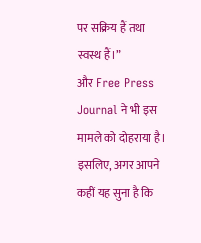पर सक्रिय हैं तथा स्वस्थ हैं।”
और Free Press Journal ने भी इस मामले को दोहराया है।
इसलिए, अगर आपने कहीं यह सुना है कि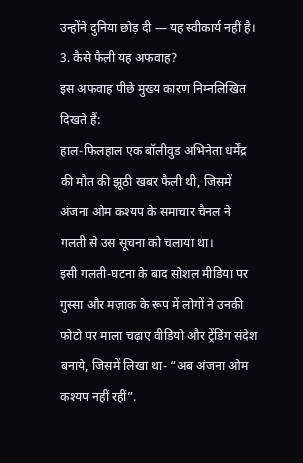उन्होंने दुनिया छोड़ दी — यह स्वीकार्य नहीं है।
3. कैसे फैली यह अफवाह?
इस अफवाह पीछे मुख्य कारण निम्नलिखित दिखते हैं:
हाल-फिलहाल एक बॉलीवुड अभिनेता धर्मेंद्र की मौत की झूठी खबर फैली थी, जिसमें अंजना ओम कश्यप के समाचार चैनल ने गलती से उस सूचना को चलाया था।
इसी गलती-घटना के बाद सोशल मीडिया पर गुस्सा और मज़ाक के रूप में लोगों ने उनकी फोटो पर माला चढ़ाए वीडियो और ट्रेंडिंग संदेश बनाये, जिसमें लिखा था- “अब अंजना ओम कश्यप नहीं रहीं”.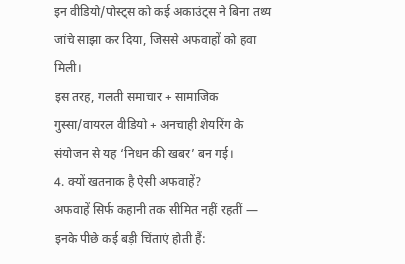इन वीडियो/पोस्ट्स को कई अकाउंट्स ने बिना तथ्य जांचे साझा कर दिया, जिससे अफवाहों को हवा मिली।
इस तरह, गलती समाचार + सामाजिक गुस्सा/वायरल वीडियो + अनचाही शेयरिंग के संयोजन से यह ‘निधन की खबर’ बन गई।
4. क्यों खतनाक है ऐसी अफवाहें?
अफवाहें सिर्फ कहानी तक सीमित नहीं रहतीं — इनके पीछे कई बड़ी चिंताएं होती हैं: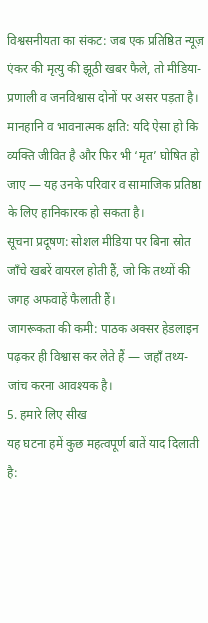विश्वसनीयता का संकट: जब एक प्रतिष्ठित न्यूज़ एंकर की मृत्यु की झूठी खबर फैले, तो मीडिया-प्रणाली व जनविश्वास दोनों पर असर पड़ता है।
मानहानि व भावनात्मक क्षति: यदि ऐसा हो कि व्यक्ति जीवित है और फिर भी ‘मृत’ घोषित हो जाए — यह उनके परिवार व सामाजिक प्रतिष्ठा के लिए हानिकारक हो सकता है।
सूचना प्रदूषण: सोशल मीडिया पर बिना स्रोत जाँचे खबरें वायरल होती हैं, जो कि तथ्यों की जगह अफवाहें फैलाती हैं।
जागरूकता की कमी: पाठक अक्सर हेडलाइन पढ़कर ही विश्वास कर लेते हैं — जहाँ तथ्य-जांच करना आवश्यक है।
5. हमारे लिए सीख
यह घटना हमें कुछ महत्वपूर्ण बातें याद दिलाती है: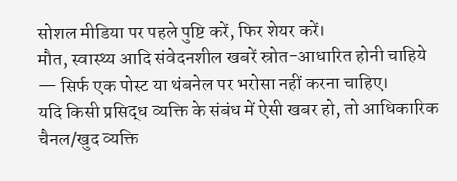सोशल मीडिया पर पहले पुष्टि करें, फिर शेयर करें।
मौत, स्वास्थ्य आदि संवेदनशील खबरें स्रोत-आधारित होनी चाहिये — सिर्फ एक पोस्ट या थंबनेल पर भरोसा नहीं करना चाहिए।
यदि किसी प्रसिद्ध व्यक्ति के संबंध में ऐसी खबर हो, तो आधिकारिक चैनल/खुद व्यक्ति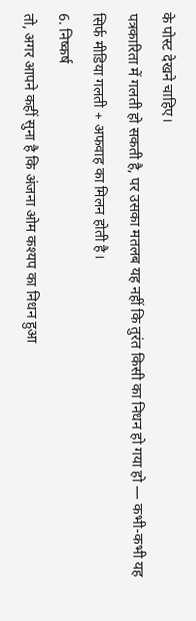के पोस्ट देखने चाहिए।
पत्रकारिता में गलती हो सकती है, पर उसका मतलब यह नहीं कि तुरंत किसी का निधन हो गया हो — कभी-कभी यह सिर्फ मीडिया गलती + अफवाह का मिलन होती है।
6. निष्कर्ष
तो, अगर आपने कहीं सुना है कि अंजना ओम कश्यप का निधन हुआ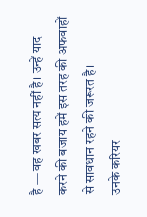है — वह खबर सत्य नहीं है। उन्हें याद करने की बजाय हमें इस तरह की अफवाहों से सावधान रहने की जरूरत है।
उनके करियर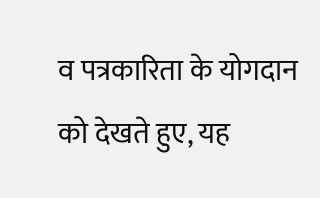व पत्रकारिता के योगदान को देखते हुए, यह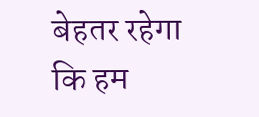बेहतर रहेगा कि हम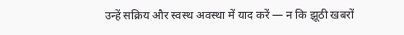उन्हें सक्रिय और स्वस्थ अवस्था में याद करें — न कि झूठी खबरों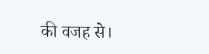की वजह से।